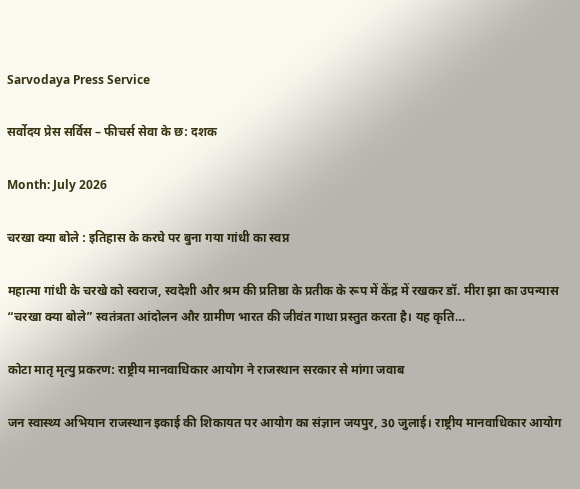Sarvodaya Press Service

सर्वोदय प्रेस सर्विस – फीचर्स सेवा के छ: दशक

Month: July 2026

चरखा क्या बोले : इतिहास के करघे पर बुना गया गांधी का स्वप्न

महात्मा गांधी के चरखे को स्वराज, स्वदेशी और श्रम की प्रतिष्ठा के प्रतीक के रूप में केंद्र में रखकर डॉ. मीरा झा का उपन्यास “चरखा क्या बोले” स्वतंत्रता आंदोलन और ग्रामीण भारत की जीवंत गाथा प्रस्तुत करता है। यह कृति…

कोटा मातृ मृत्यु प्रकरण: राष्ट्रीय मानवाधिकार आयोग ने राजस्थान सरकार से मांगा जवाब

जन स्वास्थ्य अभियान राजस्थान इकाई की शिकायत पर आयोग का संज्ञान जयपुर, 30 जुलाई। राष्ट्रीय मानवाधिकार आयोग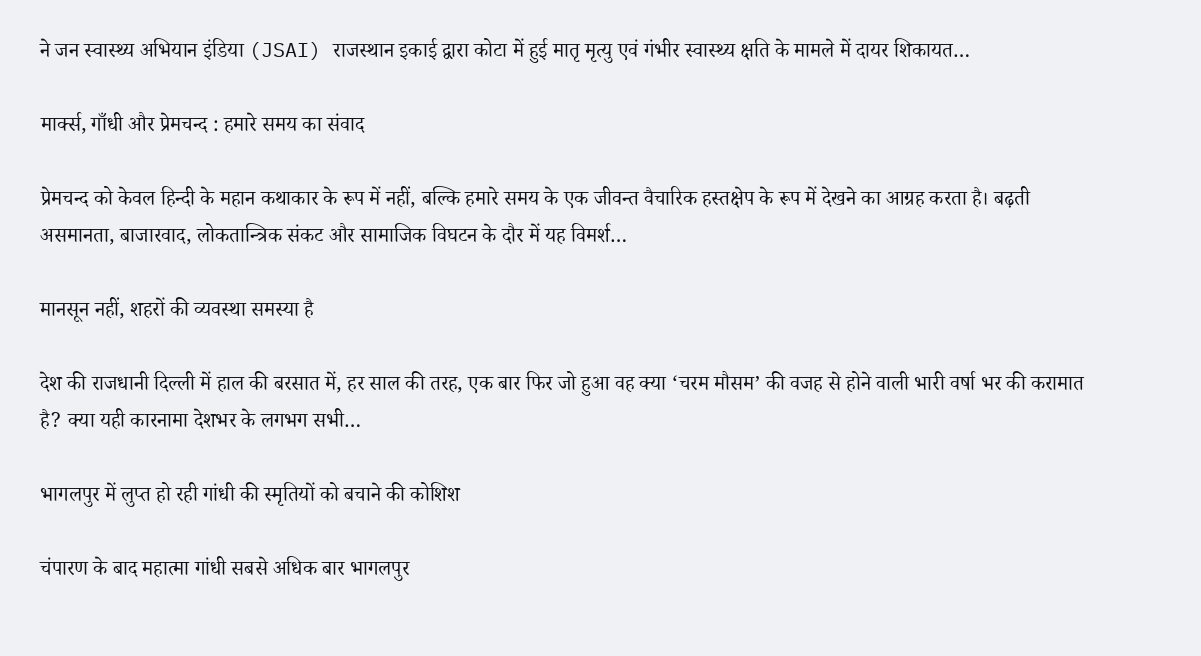ने जन स्वास्थ्य अभियान इंडिया (JSAI) राजस्थान इकाई द्वारा कोटा में हुई मातृ मृत्यु एवं गंभीर स्वास्थ्य क्षति के मामले में दायर शिकायत…

मार्क्स, गाँधी और प्रेमचन्द : हमारे समय का संवाद

प्रेमचन्द को केवल हिन्दी के महान कथाकार के रूप में नहीं, बल्कि हमारे समय के एक जीवन्त वैचारिक हस्तक्षेप के रूप में देखने का आग्रह करता है। बढ़ती असमानता, बाजारवाद, लोकतान्त्रिक संकट और सामाजिक विघटन के दौर में यह विमर्श…

मानसून नहीं, शहरों की व्यवस्था समस्या है

देश की राजधानी दिल्ली में हाल की बरसात में, हर साल की तरह, एक बार फिर जो हुआ वह क्या ‘चरम मौसम’ की वजह से होने वाली भारी वर्षा भर की करामात है? क्या यही कारनामा देशभर के लगभग सभी…

भागलपुर में लुप्त हो रही गांधी की स्मृतियों को बचाने की कोशिश

चंपारण के बाद महात्मा गांधी सबसे अधिक बार भागलपुर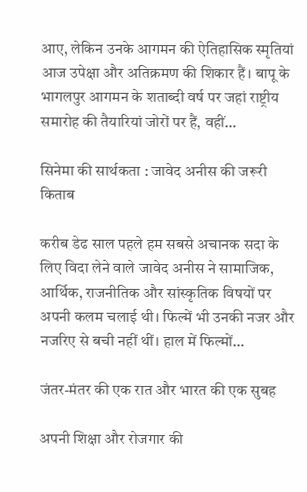आए, लेकिन उनके आगमन की ऐतिहासिक स्मृतियां आज उपेक्षा और अतिक्रमण की शिकार हैं। बापू के भागलपुर आगमन के शताब्दी वर्ष पर जहां राष्ट्रीय समारोह की तैयारियां जोरों पर हैं, वहीं…

सिनेमा की सार्थकता : जावेद अनीस की जरूरी किताब

करीब डेढ साल पहले हम सबसे अचानक सदा के लिए विदा लेने वाले जावेद अनीस ने सामाजिक, आर्थिक, राजनीतिक और सांस्कृतिक विषयों पर अपनी कलम चलाई थी। फिल्में भी उनकी नजर और नजरिए से बची नहीं थीं। हाल में फिल्मों…

जंतर-मंतर की एक रात और भारत की एक सुबह

अपनी शिक्षा और रोजगार की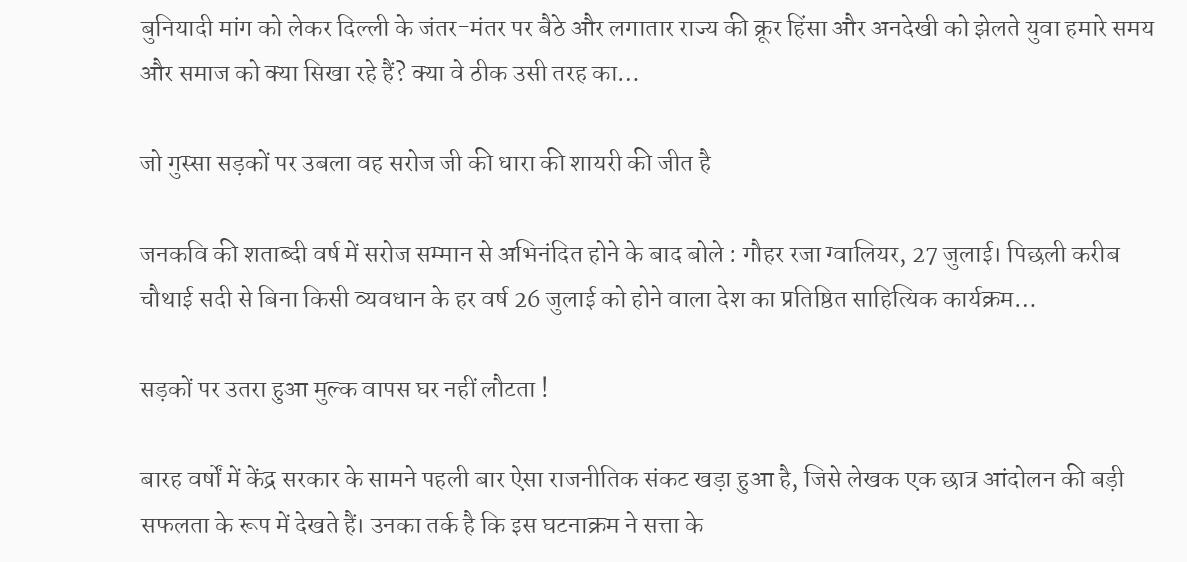बुनियादी मांग को लेकर दिल्ली के जंतर-मंतर पर बैठे और लगातार राज्य की क्रूर हिंसा और अनदेखी को झेलते युवा हमारे समय और समाज को क्या सिखा रहे हैं? क्या वे ठीक उसी तरह का…

जो गुस्सा सड़कों पर उबला वह सरोज जी की धारा की शायरी की जीत है

जनकवि की शताब्दी वर्ष में सरोज सम्मान से अभिनंदित होने के बाद बोले : गौहर रजा ग्वालियर, 27 जुलाई। पिछली करीब चौथाई सदी से बिना किसी व्यवधान के हर वर्ष 26 जुलाई को होने वाला देश का प्रतिष्ठित साहित्यिक कार्यक्रम…

सड़कों पर उतरा हुआ मुल्क वापस घर नहीं लौटता !

बारह वर्षों में केंद्र सरकार के सामने पहली बार ऐसा राजनीतिक संकट खड़ा हुआ है, जिसे लेखक एक छात्र आंदोलन की बड़ी सफलता के रूप में देखते हैं। उनका तर्क है कि इस घटनाक्रम ने सत्ता के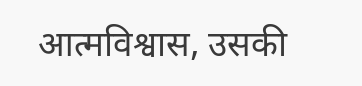आत्मविश्वास, उसकी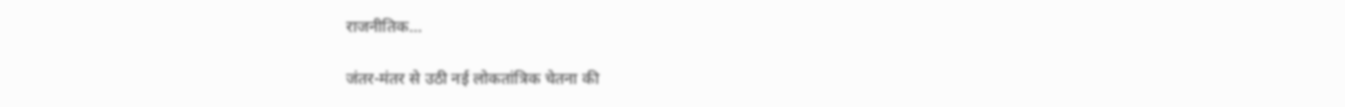राजनीतिक…

जंतर-मंतर से उठी नई लोकतांत्रिक चेतना की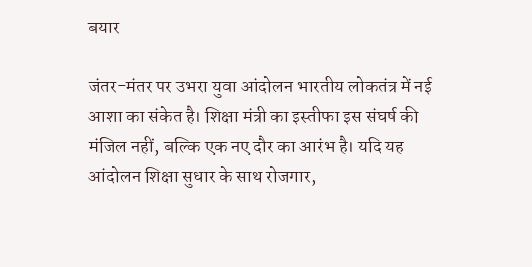बयार

जंतर-मंतर पर उभरा युवा आंदोलन भारतीय लोकतंत्र में नई आशा का संकेत है। शिक्षा मंत्री का इस्तीफा इस संघर्ष की मंजिल नहीं, बल्कि एक नए दौर का आरंभ है। यदि यह आंदोलन शिक्षा सुधार के साथ रोजगार,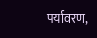पर्यावरण,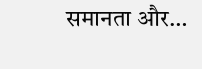समानता और…